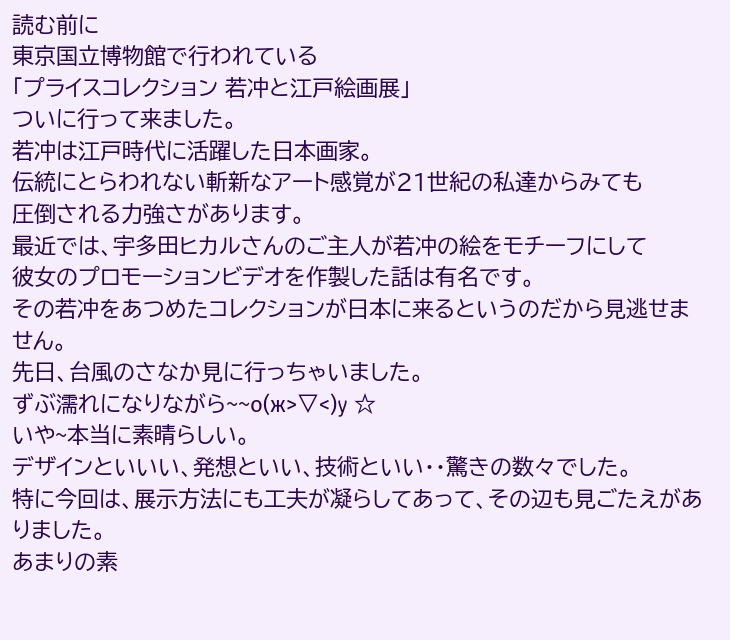読む前に
東京国立博物館で行われている
「プライスコレクション 若冲と江戸絵画展」
ついに行って来ました。
若冲は江戸時代に活躍した日本画家。
伝統にとらわれない斬新なアート感覚が21世紀の私達からみても
圧倒される力強さがあります。
最近では、宇多田ヒカルさんのご主人が若冲の絵をモチーフにして
彼女のプロモーションビデオを作製した話は有名です。
その若冲をあつめたコレクションが日本に来るというのだから見逃せません。
先日、台風のさなか見に行っちゃいました。
ずぶ濡れになりながら~~о(ж>▽<)y ☆
いや~本当に素晴らしい。
デザインといいい、発想といい、技術といい・・驚きの数々でした。
特に今回は、展示方法にも工夫が凝らしてあって、その辺も見ごたえがありました。
あまりの素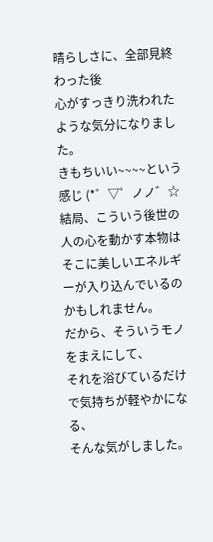晴らしさに、全部見終わった後
心がすっきり洗われたような気分になりました。
きもちいい~~~~という感じ (*゜▽゜ノノ゛☆
結局、こういう後世の人の心を動かす本物は
そこに美しいエネルギーが入り込んでいるのかもしれません。
だから、そういうモノをまえにして、
それを浴びているだけで気持ちが軽やかになる、
そんな気がしました。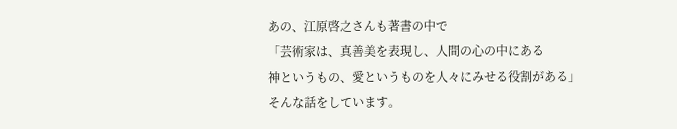あの、江原啓之さんも著書の中で
「芸術家は、真善美を表現し、人間の心の中にある
神というもの、愛というものを人々にみせる役割がある」
そんな話をしています。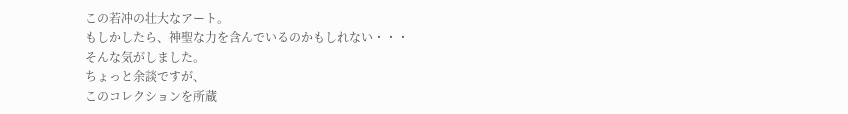この若冲の壮大なアート。
もしかしたら、神聖な力を含んでいるのかもしれない・・・
そんな気がしました。
ちょっと余談ですが、
このコレクションを所蔵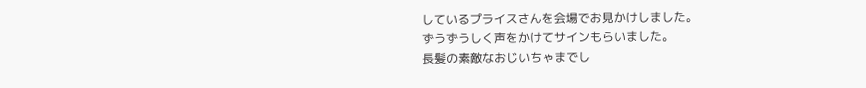しているプライスさんを会場でお見かけしました。
ずうずうしく声をかけてサインもらいました。
長髪の素敵なおじいちゃまでし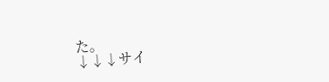た。
↓↓↓サイ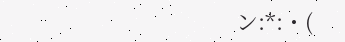ン:*:・(